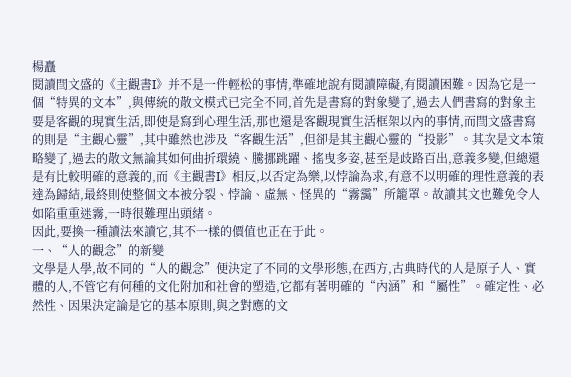楊矗
閱讀閆文盛的《主觀書I》并不是一件輕松的事情,準確地說有閱讀障礙,有閱讀困難。因為它是一個“特異的文本”,與傳統的散文模式已完全不同,首先是書寫的對象變了,過去人們書寫的對象主要是客觀的現實生活,即使是寫到心理生活,那也還是客觀現實生活框架以內的事情,而閆文盛書寫的則是“主觀心靈”,其中雖然也涉及“客觀生活”,但卻是其主觀心靈的“投影”。其次是文本策略變了,過去的散文無論其如何曲折環繞、騰挪跳躍、搖曳多姿,甚至是歧路百出,意義多變,但總還是有比較明確的意義的,而《主觀書I》相反,以否定為樂,以悖論為求,有意不以明確的理性意義的表達為歸結,最終則使整個文本被分裂、悖論、虛無、怪異的“霧靄”所籠罩。故讀其文也難免令人如陷重重迷霧,一時很難理出頭緒。
因此,要換一種讀法來讀它,其不一樣的價值也正在于此。
一、“人的觀念”的新變
文學是人學,故不同的“人的觀念”便決定了不同的文學形態,在西方,古典時代的人是原子人、實體的人,不管它有何種的文化附加和社會的塑造,它都有著明確的“內涵”和“屬性”。確定性、必然性、因果決定論是它的基本原則,與之對應的文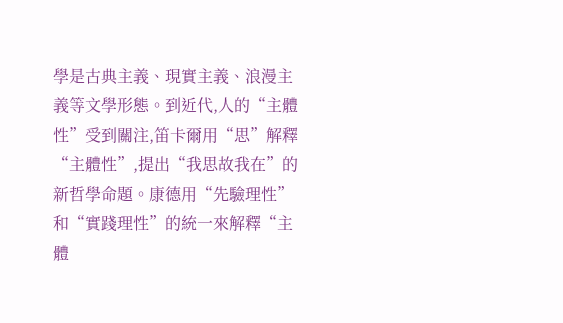學是古典主義、現實主義、浪漫主義等文學形態。到近代,人的“主體性”受到關注,笛卡爾用“思”解釋“主體性”,提出“我思故我在”的新哲學命題。康德用“先驗理性”和“實踐理性”的統一來解釋“主體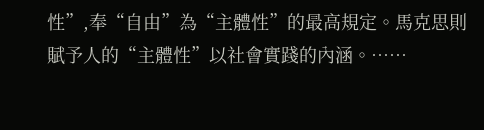性”,奉“自由”為“主體性”的最高規定。馬克思則賦予人的“主體性”以社會實踐的內涵。……